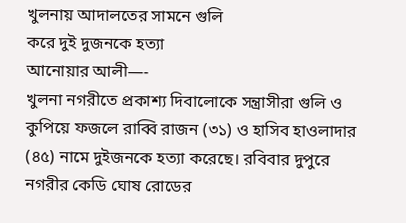খুলনায় আদালতের সামনে গুলি
করে দুই দুজনকে হত্যা
আনোয়ার আলী—-
খুলনা নগরীতে প্রকাশ্য দিবালোকে সন্ত্রাসীরা গুলি ও কুপিয়ে ফজলে রাব্বি রাজন (৩১) ও হাসিব হাওলাদার (৪৫) নামে দুইজনকে হত্যা করেছে। রবিবার দুপুরে নগরীর কেডি ঘোষ রোডের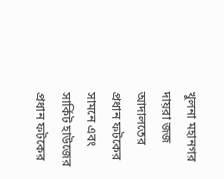খুলনা মহানগর দায়রা জজ আদালতের প্রধান ফটকের সামনে এবং সার্কিট হাউজের প্রধান ফটকের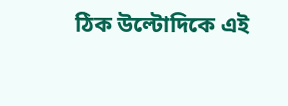ঠিক উল্টোদিকে এই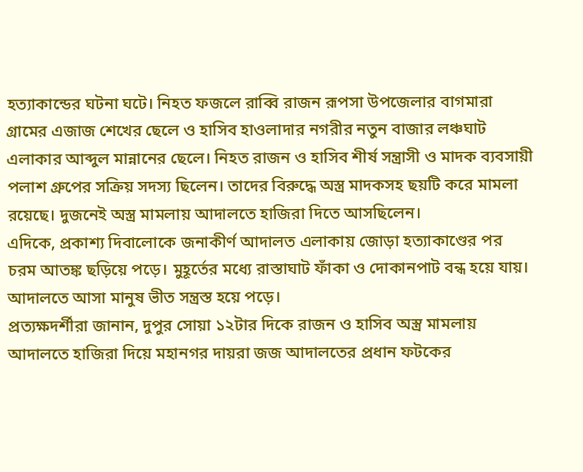হত্যাকান্ডের ঘটনা ঘটে। নিহত ফজলে রাব্বি রাজন রূপসা উপজেলার বাগমারা গ্রামের এজাজ শেখের ছেলে ও হাসিব হাওলাদার নগরীর নতুন বাজার লঞ্চঘাট এলাকার আব্দুল মান্নানের ছেলে। নিহত রাজন ও হাসিব শীর্ষ সন্ত্রাসী ও মাদক ব্যবসায়ী পলাশ গ্রুপের সক্রিয় সদস্য ছিলেন। তাদের বিরুদ্ধে অস্ত্র মাদকসহ ছয়টি করে মামলা রয়েছে। দুজনেই অস্ত্র মামলায় আদালতে হাজিরা দিতে আসছিলেন।
এদিকে, প্রকাশ্য দিবালোকে জনাকীর্ণ আদালত এলাকায় জোড়া হত্যাকাণ্ডের পর চরম আতঙ্ক ছড়িয়ে পড়ে। মুহূর্তের মধ্যে রাস্তাঘাট ফাঁকা ও দোকানপাট বন্ধ হয়ে যায়। আদালতে আসা মানুষ ভীত সন্ত্রস্ত হয়ে পড়ে।
প্রত্যক্ষদর্শীরা জানান, দুপুর সোয়া ১২টার দিকে রাজন ও হাসিব অস্ত্র মামলায় আদালতে হাজিরা দিয়ে মহানগর দায়রা জজ আদালতের প্রধান ফটকের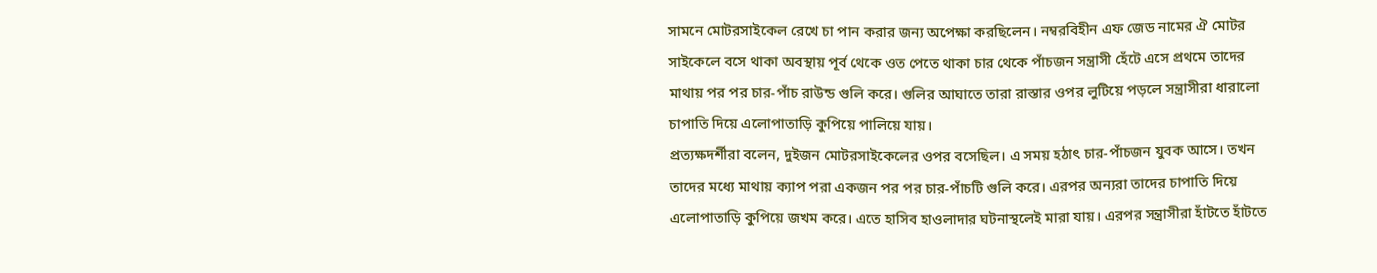সামনে মোটরসাইকেল রেখে চা পান করার জন্য অপেক্ষা করছিলেন। নম্বরবিহীন এফ জেড নামের ঐ মোটর সাইকেলে বসে থাকা অবস্থায় পূর্ব থেকে ওত পেতে থাকা চার থেকে পাঁচজন সন্ত্রাসী হেঁটে এসে প্রথমে তাদের মাথায় পর পর চার-পাঁচ রাউন্ড গুলি করে। গুলির আঘাতে তারা রাস্তার ওপর লুটিয়ে পড়লে সন্ত্রাসীরা ধারালো চাপাতি দিয়ে এলোপাতাড়ি কুপিয়ে পালিয়ে যায়।
প্রত্যক্ষদর্শীরা বলেন, দুইজন মোটরসাইকেলের ওপর বসেছিল। এ সময় হঠাৎ চার-পাঁচজন যুবক আসে। তখন তাদের মধ্যে মাথায় ক্যাপ পরা একজন পর পর চার-পাঁচটি গুলি করে। এরপর অন্যরা তাদের চাপাতি দিয়ে এলোপাতাড়ি কুপিয়ে জখম করে। এতে হাসিব হাওলাদার ঘটনাস্থলেই মারা যায়। এরপর সন্ত্রাসীরা হাঁটতে হাঁটতে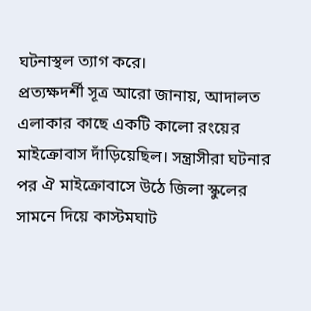ঘটনাস্থল ত্যাগ করে।
প্রত্যক্ষদর্শী সূত্র আরো জানায়, আদালত এলাকার কাছে একটি কালো রংয়ের মাইক্রোবাস দাঁড়িয়েছিল। সন্ত্রাসীরা ঘটনার পর ঐ মাইক্রোবাসে উঠে জিলা স্কুলের সামনে দিয়ে কাস্টমঘাট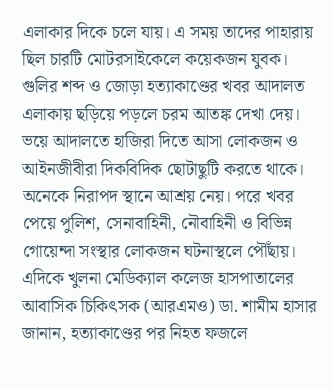এলাকার দিকে চলে যায়। এ সময় তাদের পাহারায় ছিল চারটি মোটরসাইকেলে কয়েকজন যুবক। গুলির শব্দ ও জোড়া হত্যাকাণ্ডের খবর আদালত এলাকায় ছড়িয়ে পড়লে চরম আতঙ্ক দেখা দেয়। ভয়ে আদালতে হাজিরা দিতে আসা লোকজন ও আইনজীবীরা দিকবিদিক ছোটাছুটি করতে থাকে। অনেকে নিরাপদ স্থানে আশ্রয় নেয়। পরে খবর পেয়ে পুলিশ, সেনাবাহিনী, নৌবাহিনী ও বিভিন্ন গোয়েন্দা সংস্থার লোকজন ঘটনাস্থলে পৌঁছায়।
এদিকে খুলনা মেডিক্যাল কলেজ হাসপাতালের আবাসিক চিকিৎসক (আরএমও) ডা. শামীম হাসার জানান, হত্যাকাণ্ডের পর নিহত ফজলে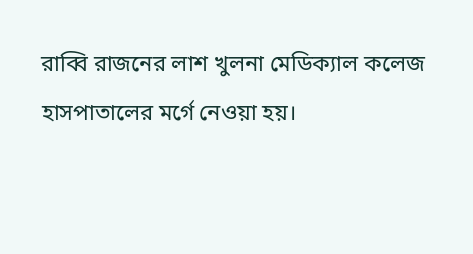রাব্বি রাজনের লাশ খুলনা মেডিক্যাল কলেজ হাসপাতালের মর্গে নেওয়া হয়।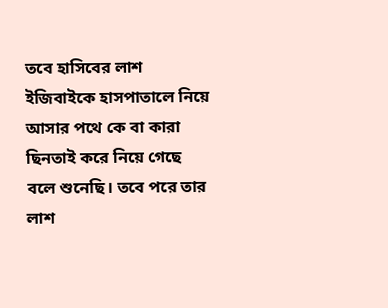তবে হাসিবের লাশ ইজিবাইকে হাসপাতালে নিয়ে আসার পথে কে বা কারা ছিনতাই করে নিয়ে গেছে বলে শুনেছি। তবে পরে তার লাশ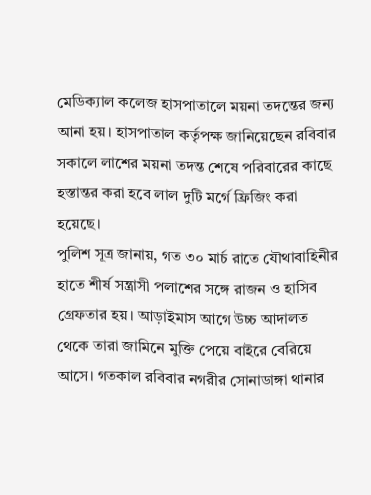মেডিক্যাল কলেজ হাসপাতালে ময়না তদন্তের জন্য আনা হয়। হাসপাতাল কর্তৃপক্ষ জানিয়েছেন রবিবার সকালে লাশের ময়না তদন্ত শেষে পরিবারের কাছে হস্তান্তর করা হবে লাল দুটি মর্গে ফ্রিজিং করা হয়েছে।
পুলিশ সূত্র জানায়, গত ৩০ মার্চ রাতে যৌথাবাহিনীর হাতে শীর্ষ সন্ত্রাসী পলাশের সঙ্গে রাজন ও হাসিব গ্রেফতার হয়। আড়াইমাস আগে উচ্চ আদালত থেকে তারা জামিনে মুক্তি পেয়ে বাইরে বেরিয়ে আসে। গতকাল রবিবার নগরীর সোনাডাঙ্গা থানার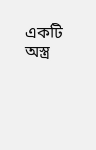একটি অস্ত্র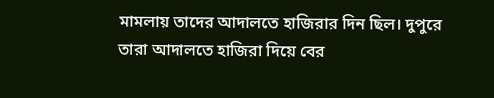মামলায় তাদের আদালতে হাজিরার দিন ছিল। দুপুরে তারা আদালতে হাজিরা দিয়ে বের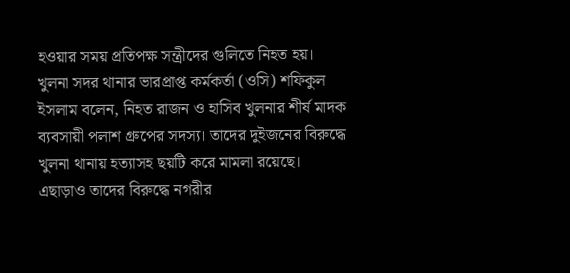হওয়ার সময় প্রতিপক্ষ সন্ত্রীদের গুলিতে নিহত হয়।
খুলনা সদর থানার ভারপ্রাপ্ত কর্মকর্তা (ওসি) শফিকুল ইসলাম বলেন, নিহত রাজন ও হাসিব খুলনার শীর্ষ মাদক ব্যবসায়ী পলাশ গ্রুপের সদস্য। তাদের দুইজনের বিরুদ্ধে খুলনা থানায় হত্যাসহ ছয়টি করে মামলা রয়েছে। এছাড়াও তাদের বিরুদ্ধে নগরীর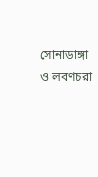সোনাডাঙ্গা ও লবণচরা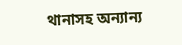থানাসহ অন্যান্য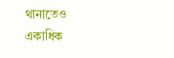থানাতেও একাধিক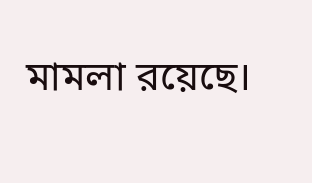মামলা রয়েছে।